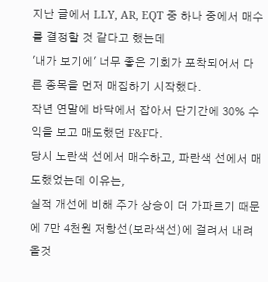지난 글에서 LLY, AR, EQT 중 하나 중에서 매수를 결정할 것 같다고 했는데
'내가 보기에' 너무 좋은 기회가 포착되어서 다른 종목을 먼저 매집하기 시작했다.
작년 연말에 바닥에서 잡아서 단기간에 30% 수익을 보고 매도했던 F&F다.
당시 노란색 선에서 매수하고, 파란색 선에서 매도했었는데 이유는,
실적 개선에 비해 주가 상승이 더 가파르기 때문에 7만 4천원 저항선(보라색선)에 걸려서 내려올것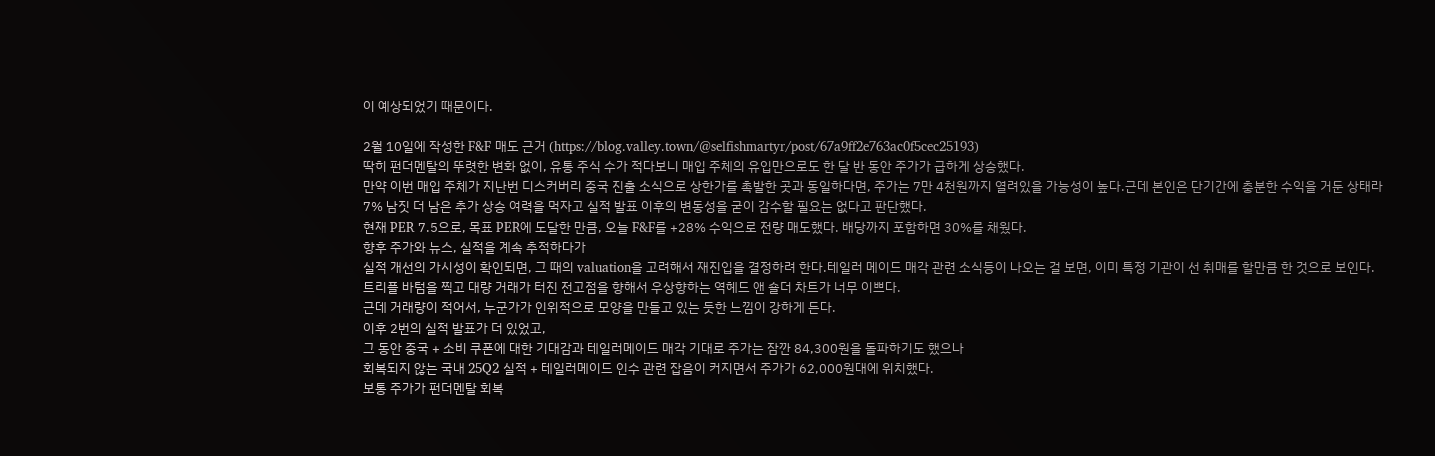이 예상되었기 때문이다.

2월 10일에 작성한 F&F 매도 근거 (https://blog.valley.town/@selfishmartyr/post/67a9ff2e763ac0f5cec25193)
딱히 펀더멘탈의 뚜렷한 변화 없이, 유통 주식 수가 적다보니 매입 주체의 유입만으로도 한 달 반 동안 주가가 급하게 상승했다.
만약 이번 매입 주체가 지난번 디스커버리 중국 진출 소식으로 상한가를 촉발한 곳과 동일하다면, 주가는 7만 4천원까지 열려있을 가능성이 높다.근데 본인은 단기간에 충분한 수익을 거둔 상태라
7% 남짓 더 남은 추가 상승 여력을 먹자고 실적 발표 이후의 변동성을 굳이 감수할 필요는 없다고 판단했다.
현재 PER 7.5으로, 목표 PER에 도달한 만큼, 오늘 F&F를 +28% 수익으로 전량 매도했다. 배당까지 포함하면 30%를 채웠다.
향후 주가와 뉴스, 실적을 계속 추적하다가
실적 개선의 가시성이 확인되면, 그 때의 valuation을 고려해서 재진입을 결정하려 한다.테일러 메이드 매각 관련 소식등이 나오는 걸 보면, 이미 특정 기관이 선 취매를 할만큼 한 것으로 보인다.
트리플 바텀을 찍고 대량 거래가 터진 전고점을 향해서 우상향하는 역헤드 앤 숄더 차트가 너무 이쁘다.
근데 거래량이 적어서, 누군가가 인위적으로 모양을 만들고 있는 듯한 느낌이 강하게 든다.
이후 2번의 실적 발표가 더 있었고,
그 동안 중국 + 소비 쿠폰에 대한 기대감과 테일러메이드 매각 기대로 주가는 잠깐 84,300원을 돌파하기도 했으나
회복되지 않는 국내 25Q2 실적 + 테일러메이드 인수 관련 잡음이 커지면서 주가가 62,000원대에 위치했다.
보통 주가가 펀더멘탈 회복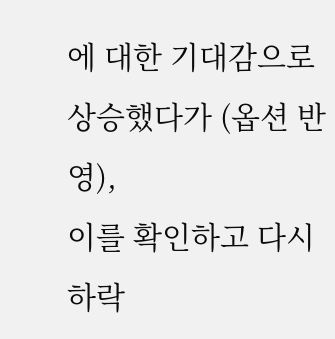에 대한 기대감으로 상승했다가 (옵션 반영),
이를 확인하고 다시 하락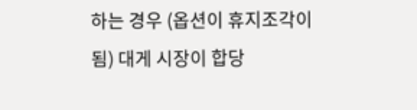하는 경우 (옵션이 휴지조각이 됨) 대게 시장이 합당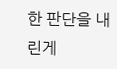한 판단을 내린게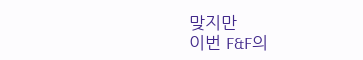맞지만
이번 F&F의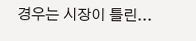경우는 시장이 틀린...